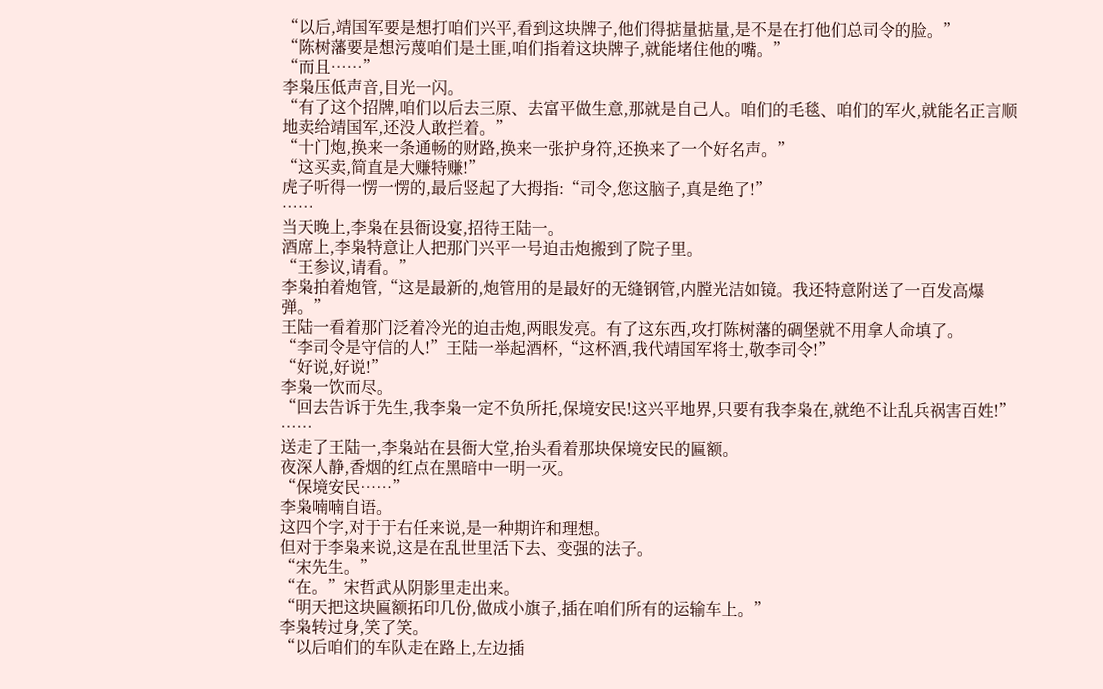“以后,靖国军要是想打咱们兴平,看到这块牌子,他们得掂量掂量,是不是在打他们总司令的脸。”
“陈树藩要是想污蔑咱们是土匪,咱们指着这块牌子,就能堵住他的嘴。”
“而且……”
李枭压低声音,目光一闪。
“有了这个招牌,咱们以后去三原、去富平做生意,那就是自己人。咱们的毛毯、咱们的军火,就能名正言顺地卖给靖国军,还没人敢拦着。”
“十门炮,换来一条通畅的财路,换来一张护身符,还换来了一个好名声。”
“这买卖,简直是大赚特赚!”
虎子听得一愣一愣的,最后竖起了大拇指:“司令,您这脑子,真是绝了!”
……
当天晚上,李枭在县衙设宴,招待王陆一。
酒席上,李枭特意让人把那门兴平一号迫击炮搬到了院子里。
“王参议,请看。”
李枭拍着炮管,“这是最新的,炮管用的是最好的无缝钢管,内膛光洁如镜。我还特意附送了一百发高爆弹。”
王陆一看着那门泛着冷光的迫击炮,两眼发亮。有了这东西,攻打陈树藩的碉堡就不用拿人命填了。
“李司令是守信的人!”王陆一举起酒杯,“这杯酒,我代靖国军将士,敬李司令!”
“好说,好说!”
李枭一饮而尽。
“回去告诉于先生,我李枭一定不负所托,保境安民!这兴平地界,只要有我李枭在,就绝不让乱兵祸害百姓!”
……
送走了王陆一,李枭站在县衙大堂,抬头看着那块保境安民的匾额。
夜深人静,香烟的红点在黑暗中一明一灭。
“保境安民……”
李枭喃喃自语。
这四个字,对于于右任来说,是一种期许和理想。
但对于李枭来说,这是在乱世里活下去、变强的法子。
“宋先生。”
“在。”宋哲武从阴影里走出来。
“明天把这块匾额拓印几份,做成小旗子,插在咱们所有的运输车上。”
李枭转过身,笑了笑。
“以后咱们的车队走在路上,左边插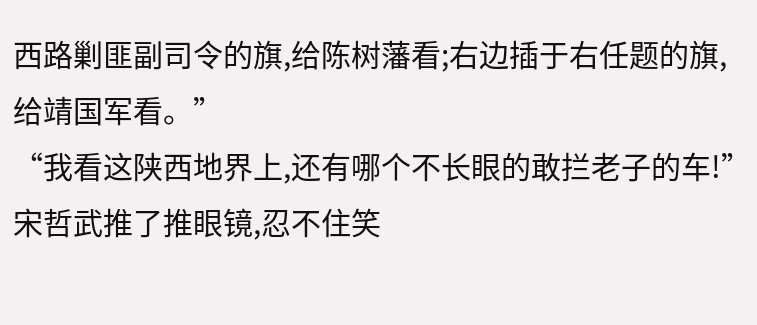西路剿匪副司令的旗,给陈树藩看;右边插于右任题的旗,给靖国军看。”
“我看这陕西地界上,还有哪个不长眼的敢拦老子的车!”
宋哲武推了推眼镜,忍不住笑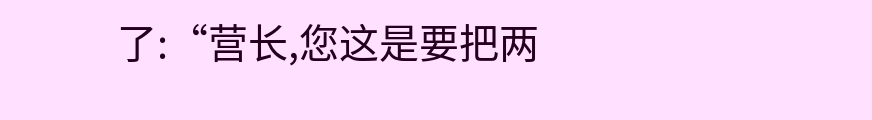了:“营长,您这是要把两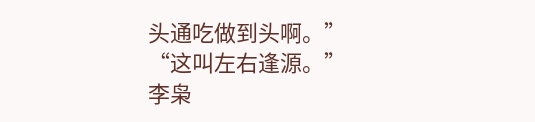头通吃做到头啊。”
“这叫左右逢源。”
李枭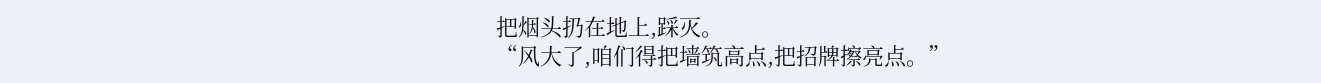把烟头扔在地上,踩灭。
“风大了,咱们得把墙筑高点,把招牌擦亮点。”